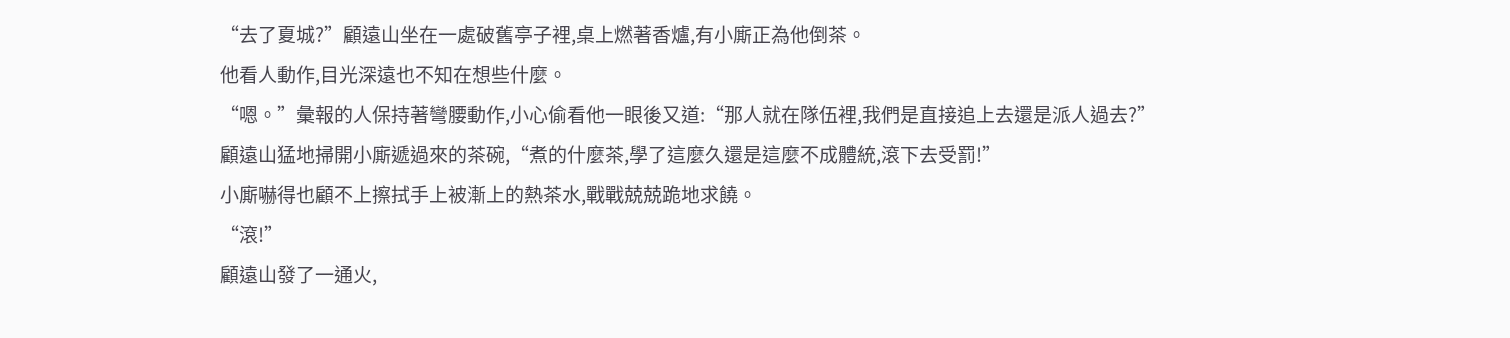“去了夏城?”顧遠山坐在一處破舊亭子裡,桌上燃著香爐,有小廝正為他倒茶。
他看人動作,目光深遠也不知在想些什麼。
“嗯。”彙報的人保持著彎腰動作,小心偷看他一眼後又道:“那人就在隊伍裡,我們是直接追上去還是派人過去?”
顧遠山猛地掃開小廝遞過來的茶碗,“煮的什麼茶,學了這麼久還是這麼不成體統,滾下去受罰!”
小廝嚇得也顧不上擦拭手上被漸上的熱茶水,戰戰兢兢跪地求饒。
“滾!”
顧遠山發了一通火,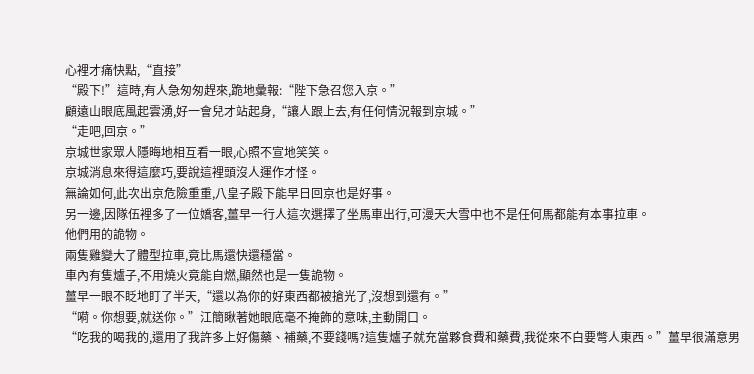心裡才痛快點,“直接”
“殿下!”這時,有人急匆匆趕來,跪地彙報:“陛下急召您入京。”
顧遠山眼底風起雲湧,好一會兒才站起身,“讓人跟上去,有任何情況報到京城。”
“走吧,回京。”
京城世家眾人隱晦地相互看一眼,心照不宣地笑笑。
京城消息來得這麼巧,要說這裡頭沒人運作才怪。
無論如何,此次出京危險重重,八皇子殿下能早日回京也是好事。
另一邊,因隊伍裡多了一位嬌客,薑早一行人這次選擇了坐馬車出行,可漫天大雪中也不是任何馬都能有本事拉車。
他們用的詭物。
兩隻雞變大了體型拉車,竟比馬還快還穩當。
車內有隻爐子,不用燒火竟能自燃,顯然也是一隻詭物。
薑早一眼不眨地盯了半天,“還以為你的好東西都被搶光了,沒想到還有。”
“嗬。你想要,就送你。”江簡瞅著她眼底毫不掩飾的意味,主動開口。
“吃我的喝我的,還用了我許多上好傷藥、補藥,不要錢嗎?這隻爐子就充當夥食費和藥費,我從來不白要彆人東西。”薑早很滿意男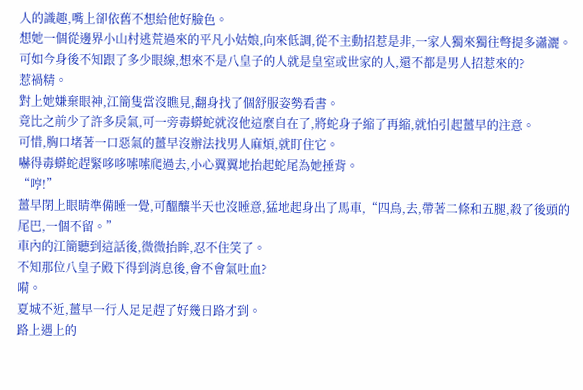人的識趣,嘴上卻依舊不想給他好臉色。
想她一個從邊界小山村逃荒過來的平凡小姑娘,向來低調,從不主動招惹是非,一家人獨來獨往彆提多瀟灑。
可如今身後不知跟了多少眼線,想來不是八皇子的人就是皇室或世家的人,還不都是男人招惹來的?
惹禍精。
對上她嫌棄眼神,江簡隻當沒瞧見,翻身找了個舒服姿勢看書。
竟比之前少了許多戾氣,可一旁毒蟒蛇就沒他這麼自在了,將蛇身子縮了再縮,就怕引起薑早的注意。
可惜,胸口堵著一口惡氣的薑早沒辦法找男人麻煩,就盯住它。
嚇得毒蟒蛇趕緊哆哆嗦嗦爬過去,小心翼翼地抬起蛇尾為她捶背。
“哼!”
薑早閉上眼睛準備睡一覺,可醞釀半天也沒睡意,猛地起身出了馬車,“四鳥,去,帶著二條和五腿,殺了後頭的尾巴,一個不留。”
車內的江簡聽到這話後,微微抬眸,忍不住笑了。
不知那位八皇子殿下得到消息後,會不會氣吐血?
嗬。
夏城不近,薑早一行人足足趕了好幾日路才到。
路上遇上的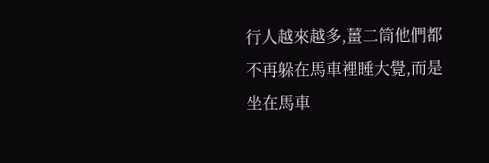行人越來越多,薑二筒他們都不再躲在馬車裡睡大覺,而是坐在馬車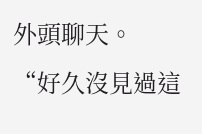外頭聊天。
“好久沒見過這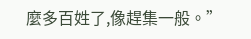麼多百姓了,像趕集一般。”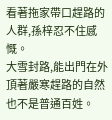看著拖家帶口趕路的人群,孫梓忍不住感慨。
大雪封路,能出門在外頂著嚴寒趕路的自然也不是普通百姓。